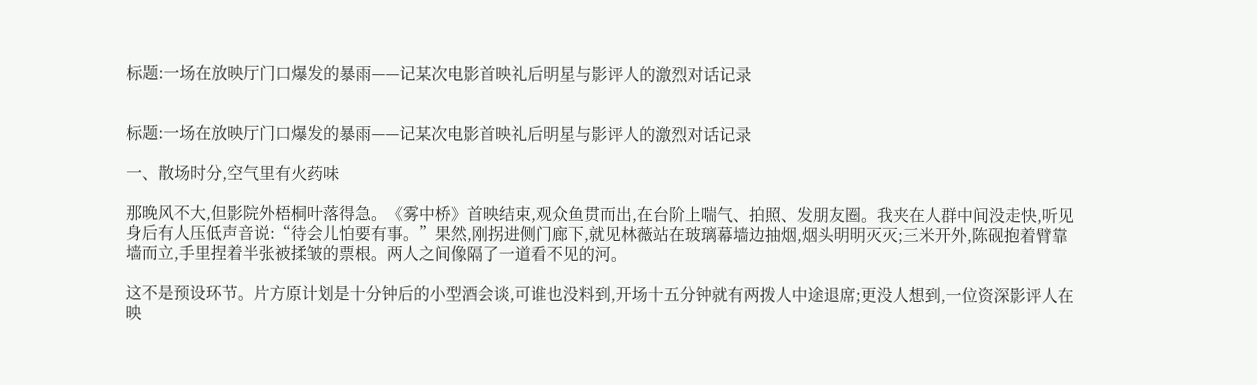标题:一场在放映厅门口爆发的暴雨——记某次电影首映礼后明星与影评人的激烈对话记录


标题:一场在放映厅门口爆发的暴雨——记某次电影首映礼后明星与影评人的激烈对话记录

一、散场时分,空气里有火药味

那晚风不大,但影院外梧桐叶落得急。《雾中桥》首映结束,观众鱼贯而出,在台阶上喘气、拍照、发朋友圈。我夹在人群中间没走快,听见身后有人压低声音说:“待会儿怕要有事。”果然,刚拐进侧门廊下,就见林薇站在玻璃幕墙边抽烟,烟头明明灭灭;三米开外,陈砚抱着臂靠墙而立,手里捏着半张被揉皱的票根。两人之间像隔了一道看不见的河。

这不是预设环节。片方原计划是十分钟后的小型酒会谈,可谁也没料到,开场十五分钟就有两拨人中途退席;更没人想到,一位资深影评人在映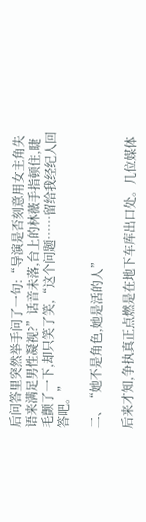后问答里突然举手问了一句:“导演是否刻意用女主角失语来满足男性凝视?”话音未落,台上的林薇手指顿住,睫毛颤了一下,却只笑了笑,“这个问题……留给我经纪人回答吧。”

二、“她不是角色,她是活的人”

后来才知,争执真正点燃是在地下车库出口处。几位媒体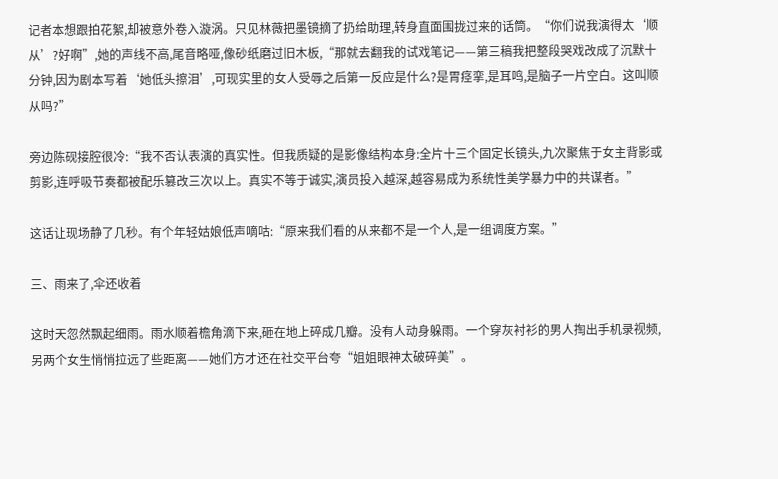记者本想跟拍花絮,却被意外卷入漩涡。只见林薇把墨镜摘了扔给助理,转身直面围拢过来的话筒。“你们说我演得太‘顺从’?好啊”,她的声线不高,尾音略哑,像砂纸磨过旧木板,“那就去翻我的试戏笔记——第三稿我把整段哭戏改成了沉默十分钟,因为剧本写着‘她低头擦泪’,可现实里的女人受辱之后第一反应是什么?是胃痉挛,是耳鸣,是脑子一片空白。这叫顺从吗?”

旁边陈砚接腔很冷:“我不否认表演的真实性。但我质疑的是影像结构本身:全片十三个固定长镜头,九次聚焦于女主背影或剪影,连呼吸节奏都被配乐篡改三次以上。真实不等于诚实,演员投入越深,越容易成为系统性美学暴力中的共谋者。”

这话让现场静了几秒。有个年轻姑娘低声嘀咕:“原来我们看的从来都不是一个人,是一组调度方案。”

三、雨来了,伞还收着

这时天忽然飘起细雨。雨水顺着檐角滴下来,砸在地上碎成几瓣。没有人动身躲雨。一个穿灰衬衫的男人掏出手机录视频,另两个女生悄悄拉远了些距离——她们方才还在社交平台夸“姐姐眼神太破碎美”。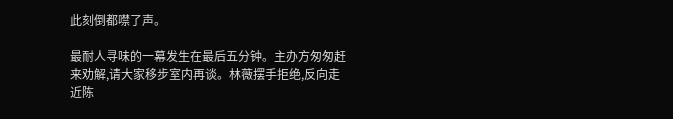此刻倒都噤了声。

最耐人寻味的一幕发生在最后五分钟。主办方匆匆赶来劝解,请大家移步室内再谈。林薇摆手拒绝,反向走近陈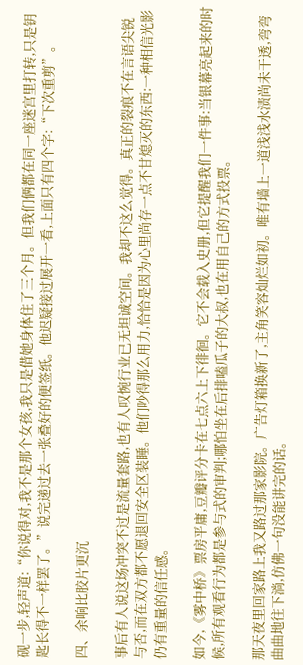砚一步,轻声道:“你说得对,我不是那个女孩,我只是借她身体住了三个月。但我们俩都在同一座迷宫里打转,只是钥匙长得不一样罢了。”说完递过去一张叠好的便签纸。他迟疑接过展开一看,上面只有四个字:“下次重剪”。

四、余响比胶片更沉

事后有人说这场冲突不过是流量套路,也有人叹惋行业已无坦诚空间。我却不这么觉得。真正的裂痕不在言语尖锐与否,而在双方都不愿退回安全区装睡。他们吵得那么用力,恰恰是因为心里尚存一点不甘熄灭的东西:一种相信光影仍有重量的信任感。

如今,《雾中桥》票房平庸,豆瓣评分卡在七点六上下徘徊。它不会载入史册,但它提醒我们一件事:当银幕亮起来的时候,所有观看行为都是参与式的审判;哪怕坐在后排嗑瓜子的大叔,也在用自己的方式投票。

那天夜里回家路上我又路过那家影院。广告灯箱换新了,主角笑容灿烂如初。唯有墙上一道浅浅水渍尚未干透,弯弯曲曲地往下淌,仿佛一句没能讲完的话。